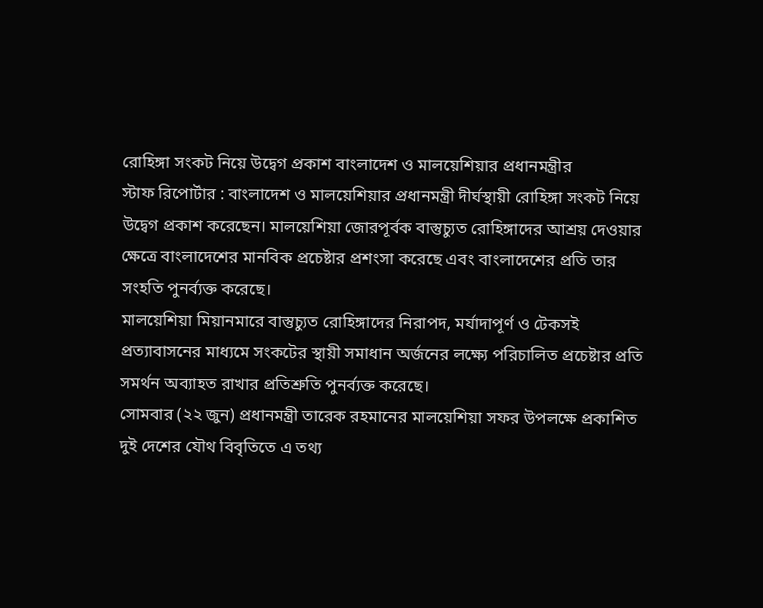রোহিঙ্গা সংকট নিয়ে উদ্বেগ প্রকাশ বাংলাদেশ ও মালয়েশিয়ার প্রধানমন্ত্রীর
স্টাফ রিপোর্টার : বাংলাদেশ ও মালয়েশিয়ার প্রধানমন্ত্রী দীর্ঘস্থায়ী রোহিঙ্গা সংকট নিয়ে উদ্বেগ প্রকাশ করেছেন। মালয়েশিয়া জোরপূর্বক বাস্তুচ্যুত রোহিঙ্গাদের আশ্রয় দেওয়ার ক্ষেত্রে বাংলাদেশের মানবিক প্রচেষ্টার প্রশংসা করেছে এবং বাংলাদেশের প্রতি তার সংহতি পুনর্ব্যক্ত করেছে।
মালয়েশিয়া মিয়ানমারে বাস্তুচ্যুত রোহিঙ্গাদের নিরাপদ, মর্যাদাপূর্ণ ও টেকসই প্রত্যাবাসনের মাধ্যমে সংকটের স্থায়ী সমাধান অর্জনের লক্ষ্যে পরিচালিত প্রচেষ্টার প্রতি সমর্থন অব্যাহত রাখার প্রতিশ্রুতি পুনর্ব্যক্ত করেছে।
সোমবার (২২ জুন) প্রধানমন্ত্রী তারেক রহমানের মালয়েশিয়া সফর উপলক্ষে প্রকাশিত দুই দেশের যৌথ বিবৃতিতে এ তথ্য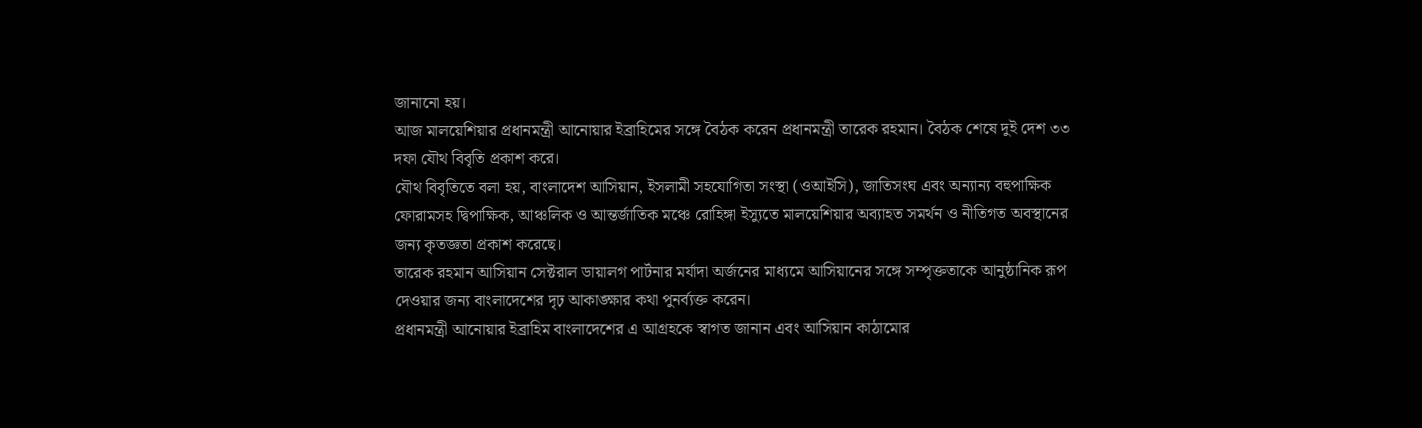জানানো হয়।
আজ মালয়েশিয়ার প্রধানমন্ত্রী আনোয়ার ইব্রাহিমের সঙ্গে বৈঠক করেন প্রধানমন্ত্রী তারেক রহমান। বৈঠক শেষে দুই দেশ ৩৩ দফা যৌথ বিবৃতি প্রকাশ করে।
যৌথ বিবৃতিতে বলা হয়, বাংলাদেশ আসিয়ান, ইসলামী সহযোগিতা সংস্থা (ওআইসি), জাতিসংঘ এবং অন্যান্য বহুপাক্ষিক ফোরামসহ দ্বিপাক্ষিক, আঞ্চলিক ও আন্তর্জাতিক মঞ্চে রোহিঙ্গা ইস্যুতে মালয়েশিয়ার অব্যাহত সমর্থন ও নীতিগত অবস্থানের জন্য কৃতজ্ঞতা প্রকাশ করেছে।
তারেক রহমান আসিয়ান সেক্টরাল ডায়ালগ পার্টনার মর্যাদা অর্জনের মাধ্যমে আসিয়ানের সঙ্গে সম্পৃক্ততাকে আনুষ্ঠানিক রূপ দেওয়ার জন্য বাংলাদেশের দৃঢ় আকাঙ্ক্ষার কথা পুনর্ব্যক্ত করেন।
প্রধানমন্ত্রী আনোয়ার ইব্রাহিম বাংলাদেশের এ আগ্রহকে স্বাগত জানান এবং আসিয়ান কাঠামোর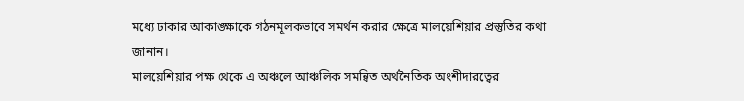মধ্যে ঢাকার আকাঙ্ক্ষাকে গঠনমূলকভাবে সমর্থন করার ক্ষেত্রে মালয়েশিয়ার প্রস্তুতির কথা জানান।
মালয়েশিয়ার পক্ষ থেকে এ অঞ্চলে আঞ্চলিক সমন্বিত অর্থনৈতিক অংশীদারত্বের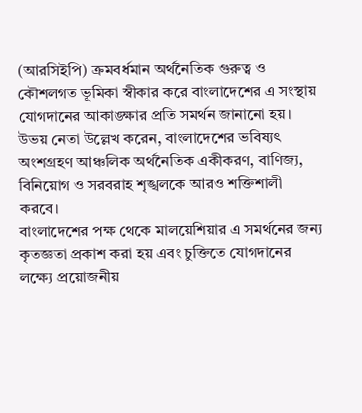(আরসিইপি) ক্রমবর্ধমান অর্থনৈতিক গুরুত্ব ও কৌশলগত ভূমিকা স্বীকার করে বাংলাদেশের এ সংস্থায় যোগদানের আকাঙ্ক্ষার প্রতি সমর্থন জানানো হয়। উভয় নেতা উল্লেখ করেন, বাংলাদেশের ভবিষ্যৎ অংশগ্রহণ আঞ্চলিক অর্থনৈতিক একীকরণ, বাণিজ্য, বিনিয়োগ ও সরবরাহ শৃঙ্খলকে আরও শক্তিশালী করবে।
বাংলাদেশের পক্ষ থেকে মালয়েশিয়ার এ সমর্থনের জন্য কৃতজ্ঞতা প্রকাশ করা হয় এবং চুক্তিতে যোগদানের লক্ষ্যে প্রয়োজনীয়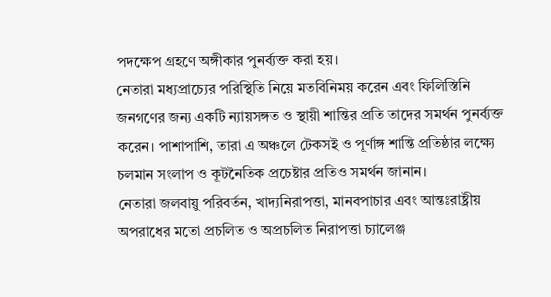পদক্ষেপ গ্রহণে অঙ্গীকার পুনর্ব্যক্ত করা হয়।
নেতারা মধ্যপ্রাচ্যের পরিস্থিতি নিয়ে মতবিনিময় করেন এবং ফিলিস্তিনি জনগণের জন্য একটি ন্যায়সঙ্গত ও স্থায়ী শান্তির প্রতি তাদের সমর্থন পুনর্ব্যক্ত করেন। পাশাপাশি, তারা এ অঞ্চলে টেকসই ও পূর্ণাঙ্গ শান্তি প্রতিষ্ঠার লক্ষ্যে চলমান সংলাপ ও কূটনৈতিক প্রচেষ্টার প্রতিও সমর্থন জানান।
নেতারা জলবায়ু পরিবর্তন, খাদ্যনিরাপত্তা, মানবপাচার এবং আন্তঃরাষ্ট্রীয় অপরাধের মতো প্রচলিত ও অপ্রচলিত নিরাপত্তা চ্যালেঞ্জ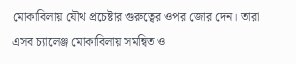মোকাবিলায় যৌথ প্রচেষ্টার গুরুত্বের ওপর জোর দেন। তারা এসব চ্যালেঞ্জ মোকাবিলায় সমন্বিত ও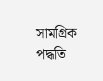সামগ্রিক পদ্ধতি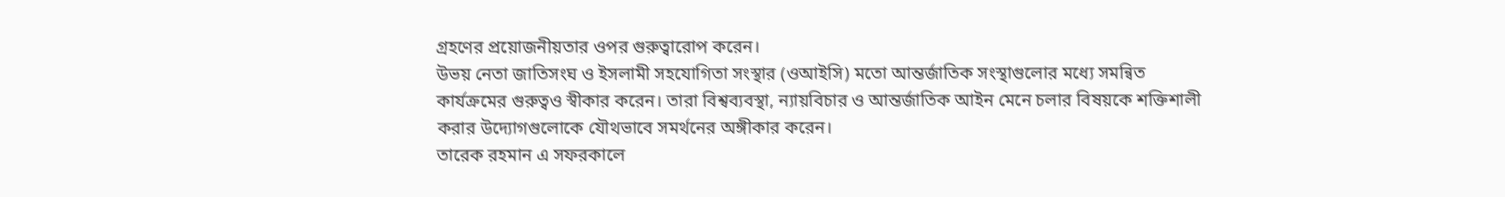গ্রহণের প্রয়োজনীয়তার ওপর গুরুত্বারোপ করেন।
উভয় নেতা জাতিসংঘ ও ইসলামী সহযোগিতা সংস্থার (ওআইসি) মতো আন্তর্জাতিক সংস্থাগুলোর মধ্যে সমন্বিত কার্যক্রমের গুরুত্বও স্বীকার করেন। তারা বিশ্বব্যবস্থা, ন্যায়বিচার ও আন্তর্জাতিক আইন মেনে চলার বিষয়কে শক্তিশালী করার উদ্যোগগুলোকে যৌথভাবে সমর্থনের অঙ্গীকার করেন।
তারেক রহমান এ সফরকালে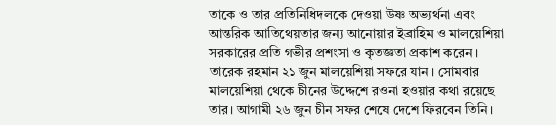তাকে ও তার প্রতিনিধিদলকে দেওয়া উষ্ণ অভ্যর্থনা এবং আন্তরিক আতিথেয়তার জন্য আনোয়ার ইব্রাহিম ও মালয়েশিয়া সরকারের প্রতি গভীর প্রশংসা ও কৃতজ্ঞতা প্রকাশ করেন।
তারেক রহমান ২১ জুন মালয়েশিয়া সফরে যান। সোমবার মালয়েশিয়া থেকে চীনের উদ্দেশে রওনা হওয়ার কথা রয়েছে তার। আগামী ২৬ জুন চীন সফর শেষে দেশে ফিরবেন তিনি।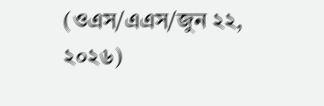(ওএস/এএস/জুন ২২, ২০২৬)